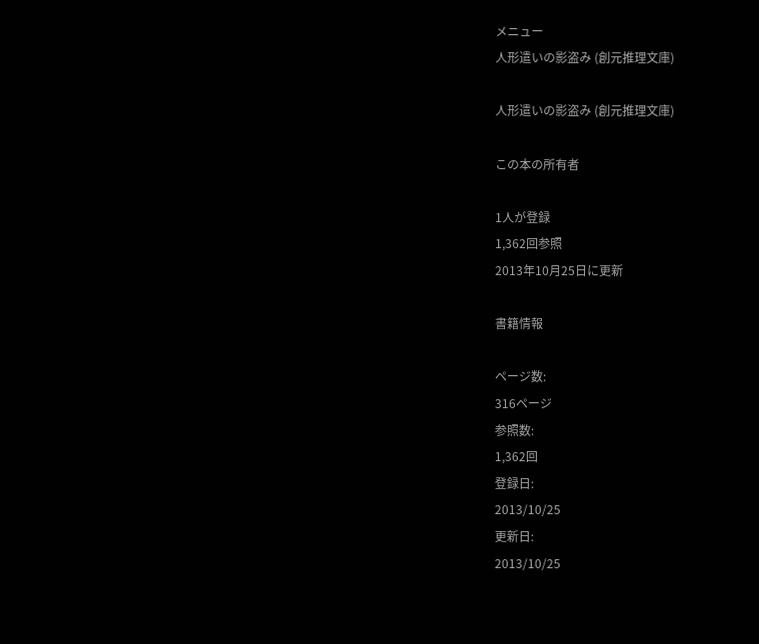メニュー
人形遣いの影盗み (創元推理文庫)

人形遣いの影盗み (創元推理文庫)

この本の所有者

1人が登録
1,362回参照
2013年10月25日に更新

書籍情報

ページ数:
316ページ
参照数:
1,362回
登録日:
2013/10/25
更新日:
2013/10/25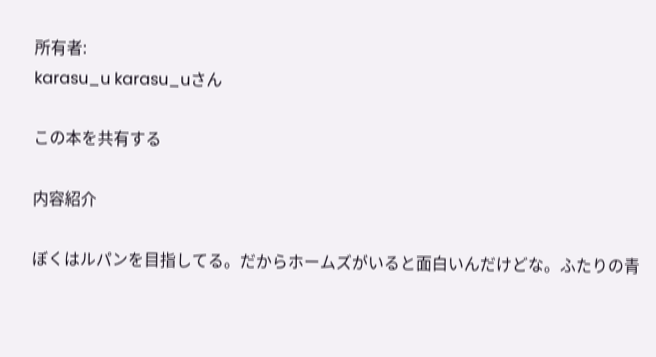所有者:
karasu_u karasu_uさん

この本を共有する

内容紹介

ぼくはルパンを目指してる。だからホームズがいると面白いんだけどな。ふたりの青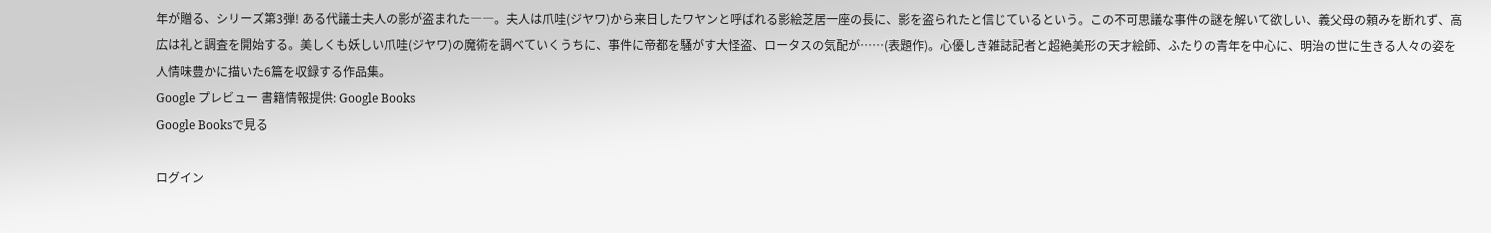年が贈る、シリーズ第3弾! ある代議士夫人の影が盗まれた――。夫人は爪哇(ジヤワ)から来日したワヤンと呼ばれる影絵芝居一座の長に、影を盗られたと信じているという。この不可思議な事件の謎を解いて欲しい、義父母の頼みを断れず、高広は礼と調査を開始する。美しくも妖しい爪哇(ジヤワ)の魔術を調べていくうちに、事件に帝都を騒がす大怪盗、ロータスの気配が……(表題作)。心優しき雑誌記者と超絶美形の天才絵師、ふたりの青年を中心に、明治の世に生きる人々の姿を人情味豊かに描いた6篇を収録する作品集。
Google プレビュー 書籍情報提供: Google Books
Google Booksで見る

ログイン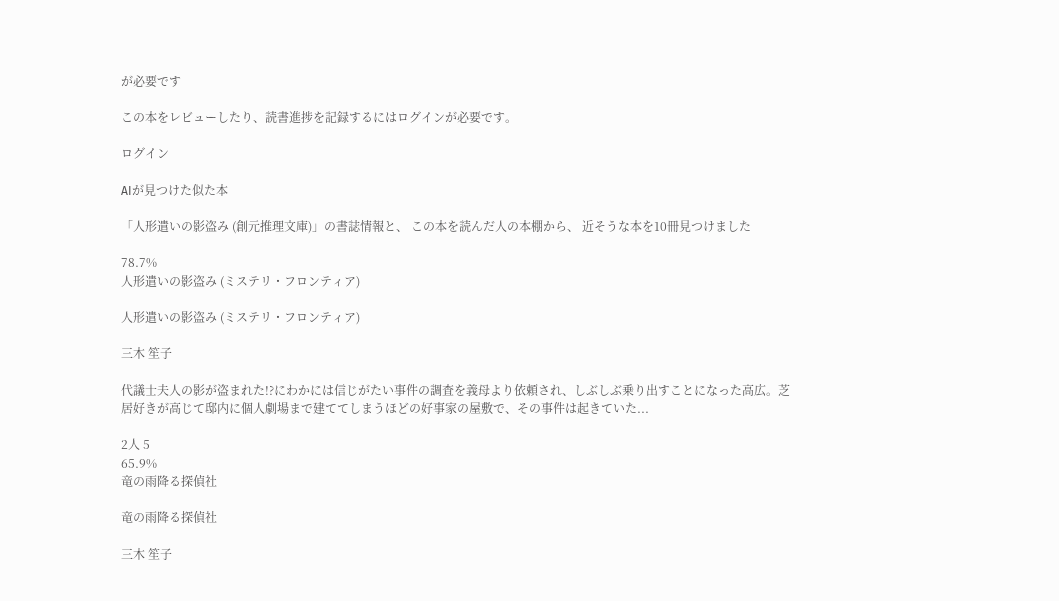が必要です

この本をレビューしたり、読書進捗を記録するにはログインが必要です。

ログイン

AIが見つけた似た本

「人形遣いの影盗み (創元推理文庫)」の書誌情報と、 この本を読んだ人の本棚から、 近そうな本を10冊見つけました

78.7%
人形遣いの影盗み (ミステリ・フロンティア)

人形遣いの影盗み (ミステリ・フロンティア)

三木 笙子

代議士夫人の影が盗まれた!?にわかには信じがたい事件の調査を義母より依頼され、しぶしぶ乗り出すことになった高広。芝居好きが高じて邸内に個人劇場まで建ててしまうほどの好事家の屋敷で、その事件は起きていた...

2人 5
65.9%
竜の雨降る探偵社

竜の雨降る探偵社

三木 笙子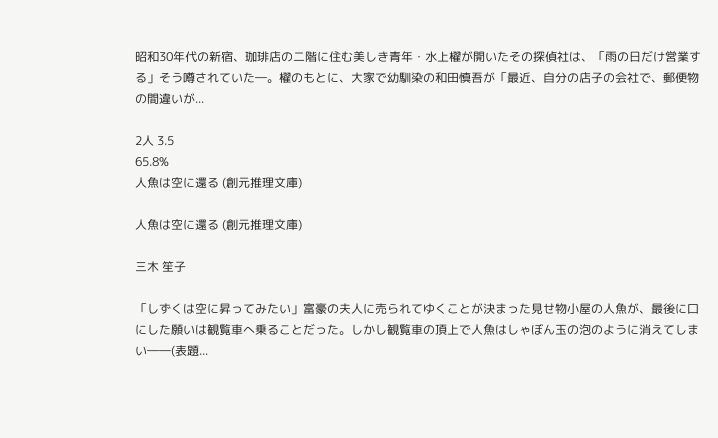昭和30年代の新宿、珈琲店の二階に住む美しき青年・水上櫂が開いたその探偵社は、「雨の日だけ営業する」そう噂されていた―。櫂のもとに、大家で幼馴染の和田慎吾が「最近、自分の店子の会社で、郵便物の間違いが...

2人 3.5
65.8%
人魚は空に還る (創元推理文庫)

人魚は空に還る (創元推理文庫)

三木 笙子

「しずくは空に昇ってみたい」富豪の夫人に売られてゆくことが決まった見せ物小屋の人魚が、最後に口にした願いは観覧車へ乗ることだった。しかし観覧車の頂上で人魚はしゃぼん玉の泡のように消えてしまい――(表題...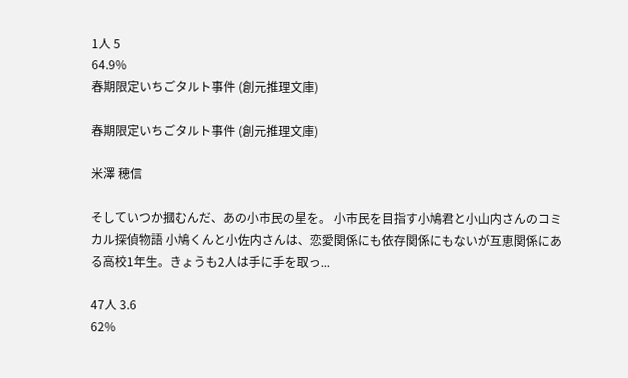1人 5
64.9%
春期限定いちごタルト事件 (創元推理文庫)

春期限定いちごタルト事件 (創元推理文庫)

米澤 穂信

そしていつか摑むんだ、あの小市民の星を。 小市民を目指す小鳩君と小山内さんのコミカル探偵物語 小鳩くんと小佐内さんは、恋愛関係にも依存関係にもないが互恵関係にある高校1年生。きょうも2人は手に手を取っ...

47人 3.6
62%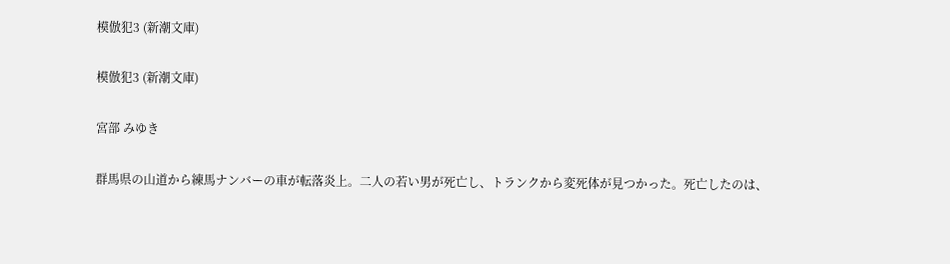模倣犯3 (新潮文庫)

模倣犯3 (新潮文庫)

宮部 みゆき

群馬県の山道から練馬ナンバーの車が転落炎上。二人の若い男が死亡し、トランクから変死体が見つかった。死亡したのは、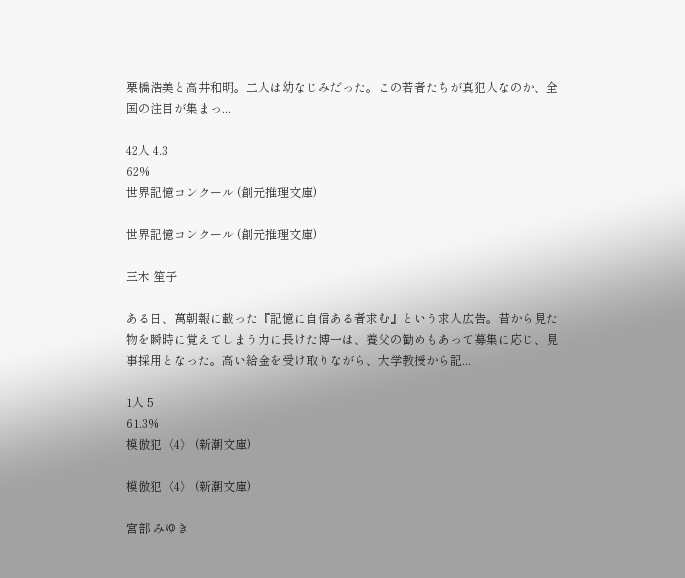栗橋浩美と高井和明。二人は幼なじみだった。この若者たちが真犯人なのか、全国の注目が集まっ...

42人 4.3
62%
世界記憶コンクール (創元推理文庫)

世界記憶コンクール (創元推理文庫)

三木 笙子

ある日、萬朝報に載った『記憶に自信ある者求む』という求人広告。昔から見た物を瞬時に覚えてしまう力に長けた博一は、養父の勧めもあって募集に応じ、見事採用となった。高い給金を受け取りながら、大学教授から記...

1人 5
61.3%
模倣犯〈4〉 (新潮文庫)

模倣犯〈4〉 (新潮文庫)

宮部 みゆき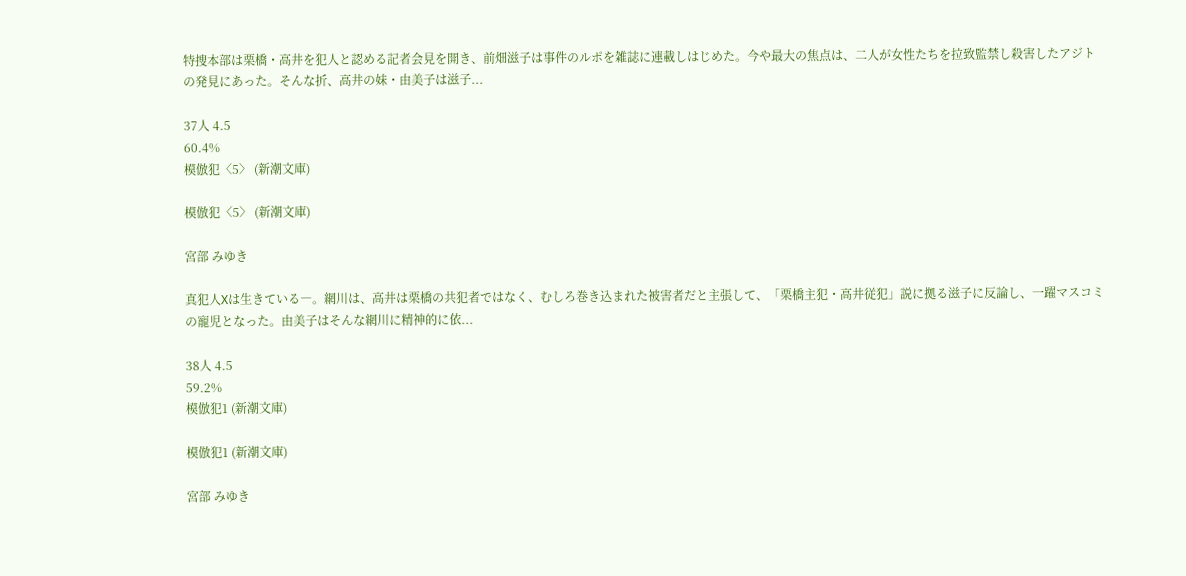特捜本部は栗橋・高井を犯人と認める記者会見を開き、前畑滋子は事件のルポを雑誌に連載しはじめた。今や最大の焦点は、二人が女性たちを拉致監禁し殺害したアジトの発見にあった。そんな折、高井の妹・由美子は滋子...

37人 4.5
60.4%
模倣犯〈5〉 (新潮文庫)

模倣犯〈5〉 (新潮文庫)

宮部 みゆき

真犯人Xは生きている―。網川は、高井は栗橋の共犯者ではなく、むしろ巻き込まれた被害者だと主張して、「栗橋主犯・高井従犯」説に拠る滋子に反論し、一躍マスコミの寵児となった。由美子はそんな網川に精神的に依...

38人 4.5
59.2%
模倣犯1 (新潮文庫)

模倣犯1 (新潮文庫)

宮部 みゆき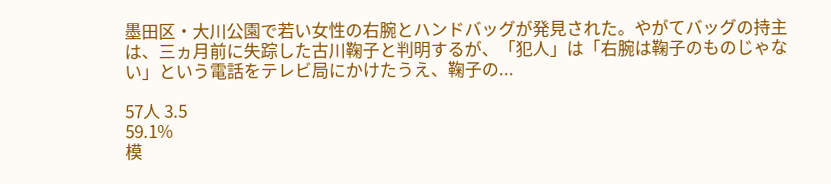墨田区・大川公園で若い女性の右腕とハンドバッグが発見された。やがてバッグの持主は、三ヵ月前に失踪した古川鞠子と判明するが、「犯人」は「右腕は鞠子のものじゃない」という電話をテレビ局にかけたうえ、鞠子の...

57人 3.5
59.1%
模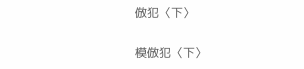倣犯〈下〉

模倣犯〈下〉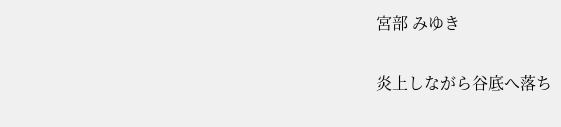宮部 みゆき

炎上しながら谷底へ落ち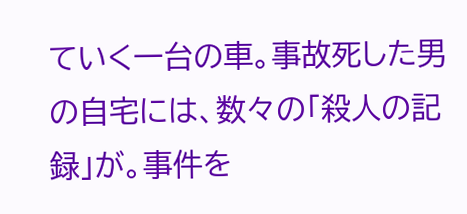ていく一台の車。事故死した男の自宅には、数々の「殺人の記録」が。事件を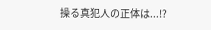操る真犯人の正体は...!?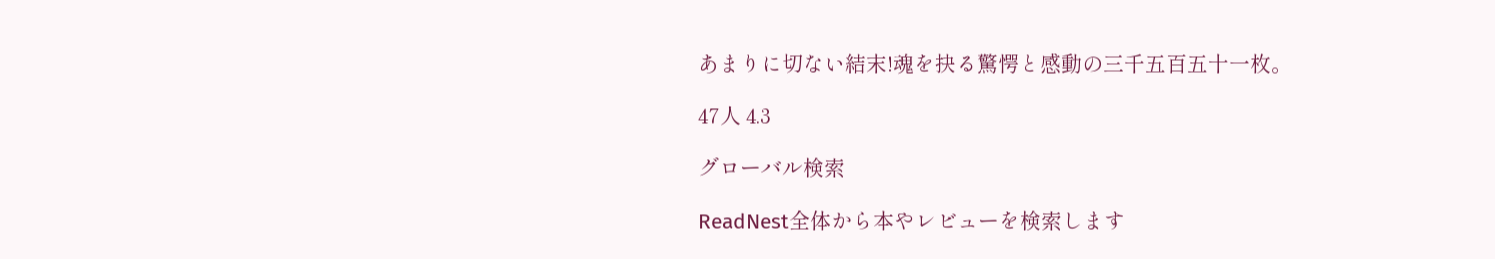あまりに切ない結末!魂を抉る驚愕と感動の三千五百五十一枚。

47人 4.3

グローバル検索

ReadNest全体から本やレビューを検索します